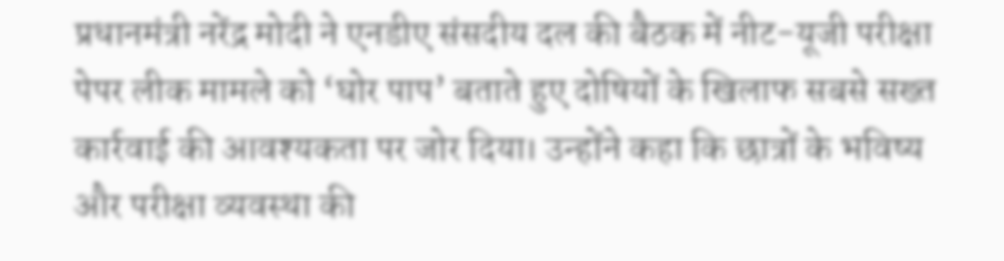प्रधानमंत्री नरेंद्र मोदी ने एनडीए संसदीय दल की बैठक में नीट-यूजी परीक्षा पेपर लीक मामले को ‘घोर पाप’ बताते हुए दोषियों के खिलाफ सबसे सख्त कार्रवाई की आवश्यकता पर जोर दिया। उन्होंने कहा कि छात्रों के भविष्य और परीक्षा व्यवस्था की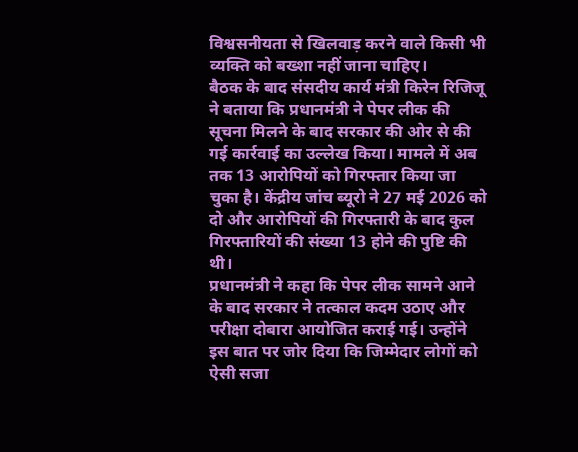विश्वसनीयता से खिलवाड़ करने वाले किसी भी व्यक्ति को बख्शा नहीं जाना चाहिए।
बैठक के बाद संसदीय कार्य मंत्री किरेन रिजिजू ने बताया कि प्रधानमंत्री ने पेपर लीक की सूचना मिलने के बाद सरकार की ओर से की गई कार्रवाई का उल्लेख किया। मामले में अब तक 13 आरोपियों को गिरफ्तार किया जा चुका है। केंद्रीय जांच ब्यूरो ने 27 मई 2026 को दो और आरोपियों की गिरफ्तारी के बाद कुल गिरफ्तारियों की संख्या 13 होने की पुष्टि की थी।
प्रधानमंत्री ने कहा कि पेपर लीक सामने आने के बाद सरकार ने तत्काल कदम उठाए और परीक्षा दोबारा आयोजित कराई गई। उन्होंने इस बात पर जोर दिया कि जिम्मेदार लोगों को ऐसी सजा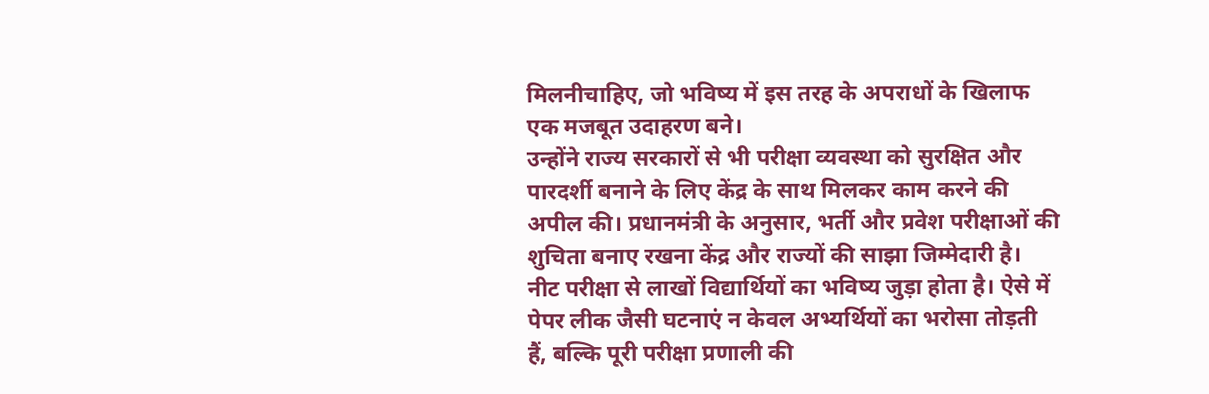मिलनीचाहिए, जो भविष्य में इस तरह के अपराधों के खिलाफ एक मजबूत उदाहरण बने।
उन्होंने राज्य सरकारों से भी परीक्षा व्यवस्था को सुरक्षित और पारदर्शी बनाने के लिए केंद्र के साथ मिलकर काम करने की अपील की। प्रधानमंत्री के अनुसार, भर्ती और प्रवेश परीक्षाओं की शुचिता बनाए रखना केंद्र और राज्यों की साझा जिम्मेदारी है।
नीट परीक्षा से लाखों विद्यार्थियों का भविष्य जुड़ा होता है। ऐसे में पेपर लीक जैसी घटनाएं न केवल अभ्यर्थियों का भरोसा तोड़ती हैं, बल्कि पूरी परीक्षा प्रणाली की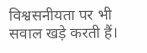विश्वसनीयता पर भी सवाल खड़े करती हैं।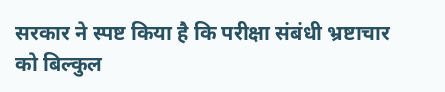सरकार ने स्पष्ट किया है कि परीक्षा संबंधी भ्रष्टाचार को बिल्कुल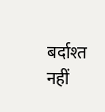बर्दाश्त नहीं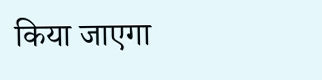किया जाएगा